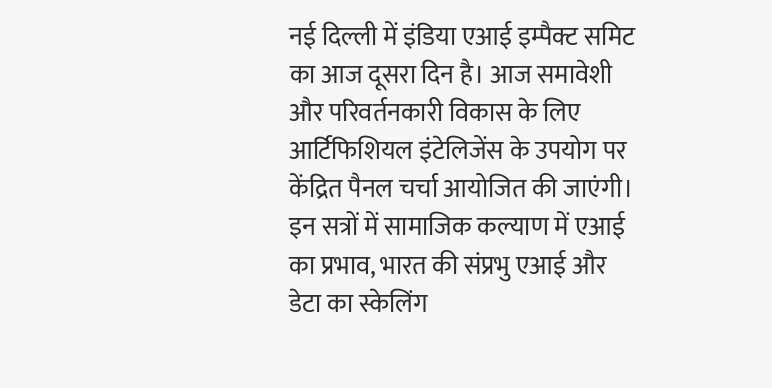नई दिल्ली में इंडिया एआई इम्पैक्ट समिट का आज दूसरा दिन है। आज समावेशी और परिवर्तनकारी विकास के लिए आर्टिफिशियल इंटेलिजेंस के उपयोग पर केंद्रित पैनल चर्चा आयोजित की जाएंगी।
इन सत्रों में सामाजिक कल्याण में एआई का प्रभाव, भारत की संप्रभु एआई और डेटा का स्केलिंग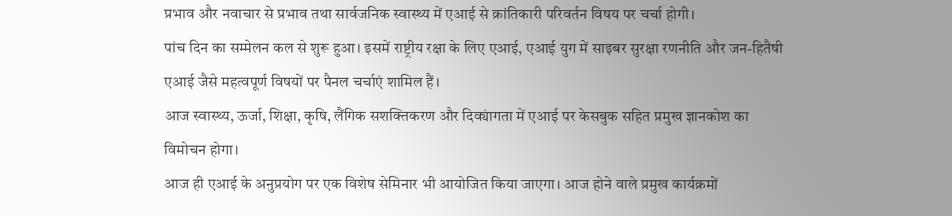प्रभाव और नवाचार से प्रभाव तथा सार्वजनिक स्वास्थ्य में एआई से क्रांतिकारी परिवर्तन विषय पर चर्चा होगी।
पांच दिन का सम्मेलन कल से शुरू हुआ। इसमें राष्ट्रीय रक्षा के लिए एआई, एआई युग में साइबर सुरक्षा रणनीति और जन-हितैषी एआई जैसे महत्वपूर्ण विषयों पर पैनल चर्चाएं शामिल हैं।
आज स्वास्थ्य, ऊर्जा, शिक्षा, कृषि, लैंगिक सशक्तिकरण और दिव्ंयागता में एआई पर केसबुक सहित प्रमुख ज्ञानकोश का विमोचन होगा।
आज ही एआई के अनुप्रयोग पर एक विशेष सेमिनार भी आयोजित किया जाएगा। आज होने वाले प्रमुख कार्यक्रमों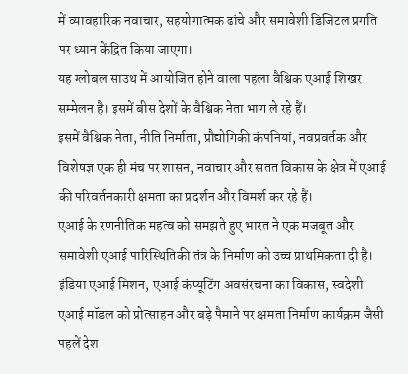में व्यावहारिक नवाचार, सहयोगात्मक ढांचे और समावेशी डिजिटल प्रगति पर ध्यान केंद्रित किया जाएगा।
यह ग्लोबल साउथ में आयोजित होने वाला पहला वैश्विक एआई शिखर सम्मेलन है। इसमें बीस देशों के वैश्विक नेता भाग ले रहे हैं।
इसमें वैश्विक नेता, नीति निर्माता, प्रौद्योगिकी कंपनियां, नवप्रवर्तक और विशेषज्ञ एक ही मंच पर शासन, नवाचार और सतत विकास के क्षेत्र में एआई की परिवर्तनकारी क्षमता का प्रदर्शन और विमर्श कर रहे हैं।
एआई के रणनीतिक महत्व को समझते हुए भारत ने एक मजबूत और समावेशी एआई पारिस्थितिकी तंत्र के निर्माण को उच्च प्राथमिकता दी है।
इंडिया एआई मिशन, एआई कंप्यूटिंग अवसंरचना का विकास, स्वदेशी एआई मॉडल को प्रोत्साहन और बड़े पैमाने पर क्षमता निर्माण कार्यक्रम जैसी पहलें देश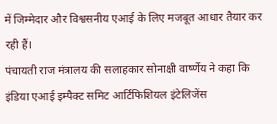में जिम्मेदार और विश्वसनीय एआई के लिए मजबूत आधार तैयार कर रही हैं।
पंचायती राज मंत्रालय की सलाहकार सोनाक्षी वार्ष्णेय ने कहा कि इंडिया एआई इम्पैक्ट समिट आर्टिफिशियल इंटेलिजेंस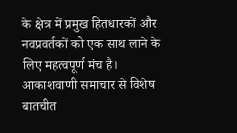के क्षेत्र में प्रमुख हितधारकों और नवप्रवर्तकों को एक साथ लाने के लिए महत्वपूर्ण मंच है।
आकाशवाणी समाचार से विशेष बातचीत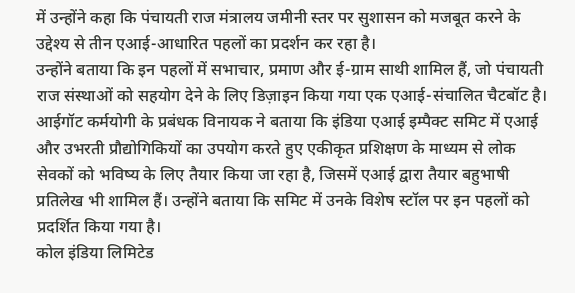में उन्होंने कहा कि पंचायती राज मंत्रालय जमीनी स्तर पर सुशासन को मजबूत करने के उद्देश्य से तीन एआई-आधारित पहलों का प्रदर्शन कर रहा है।
उन्होंने बताया कि इन पहलों में सभाचार, प्रमाण और ई-ग्राम साथी शामिल हैं, जो पंचायती राज संस्थाओं को सहयोग देने के लिए डिज़ाइन किया गया एक एआई-संचालित चैटबॉट है।
आईगॉट कर्मयोगी के प्रबंधक विनायक ने बताया कि इंडिया एआई इम्पैक्ट समिट में एआई और उभरती प्रौद्योगिकियों का उपयोग करते हुए एकीकृत प्रशिक्षण के माध्यम से लोक सेवकों को भविष्य के लिए तैयार किया जा रहा है, जिसमें एआई द्वारा तैयार बहुभाषी प्रतिलेख भी शामिल हैं। उन्होंने बताया कि समिट में उनके विशेष स्टॉल पर इन पहलों को प्रदर्शित किया गया है।
कोल इंडिया लिमिटेड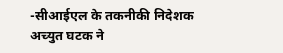-सीआईएल के तकनीकी निदेशक अच्युत घटक ने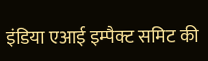इंडिया एआई इम्पैक्ट समिट की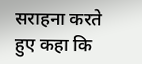सराहना करते हुए कहा कि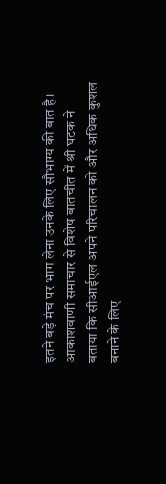इतने बड़े मंच पर भाग लेना उनके लिए सौभाग्य की बात है। आकाशवाणी समाचार से विशेष बातचीत में श्री घटक ने बताया कि सीआईएल अपने परिचालन को और अधिक कुशल बनाने के लिए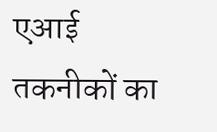एआई तकनीकों का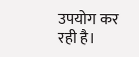उपयोग कर रही है।